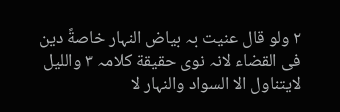٢ ولو قال عنیت بہ بیاض النہار خاصةً دین فی القضاء لانہ نوی حقیقة کلامہ ٣ واللیل لایتناول الا السواد والنہار لا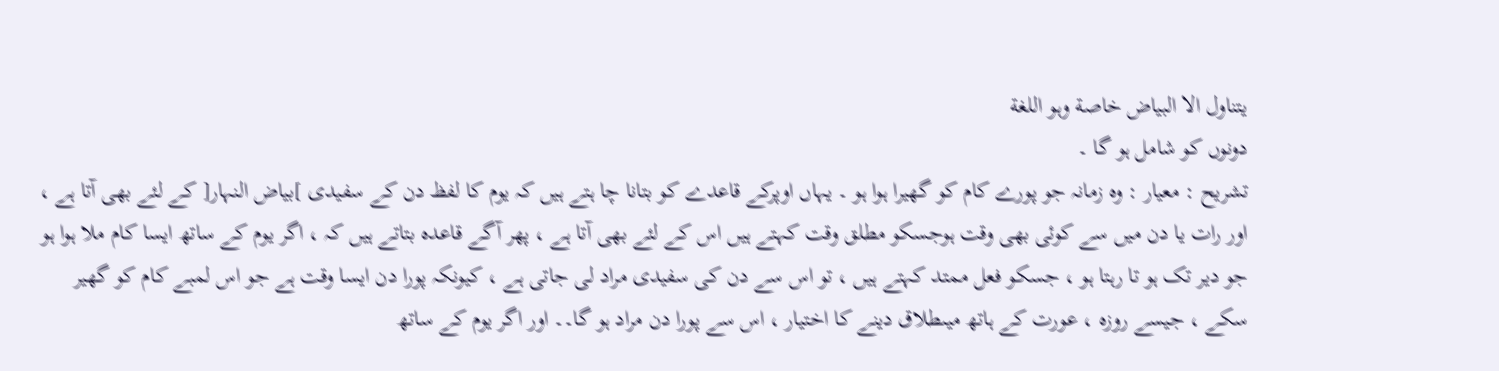یتناول الا البیاض خاصة وہو اللغة
دونوں کو شامل ہو گا ۔
تشریح : معیار : وہ زمانہ جو پورے کام کو گھیرا ہوا ہو ۔ یہاں اوپرکے قاعدے کو بتانا چا ہتے ہیں کہ یوم کا لفظ دن کے سفیدی ]بیاض النہار[ کے لئے بھی آتا ہے ، اور رات یا دن میں سے کوئی بھی وقت ہوجسکو مطلق وقت کہتے ہیں اس کے لئے بھی آتا ہے ، پھر آگے قاعدہ بتاتے ہیں کہ ، اگر یوم کے ساتھ ایسا کام ملا ہوا ہو جو دیر تک ہو تا رہتا ہو ، جسکو فعل ممتد کہتے ہیں ، تو اس سے دن کی سفیدی مراد لی جاتی ہے ، کیونکہ پورا دن ایسا وقت ہے جو اس لمبے کام کو گھیر سکے ، جیسے روزہ ، عورت کے ہاتھ میںطلاق دینے کا اختیار ، اس سے پورا دن مراد ہو گا۔۔ اور اگر یوم کے ساتھ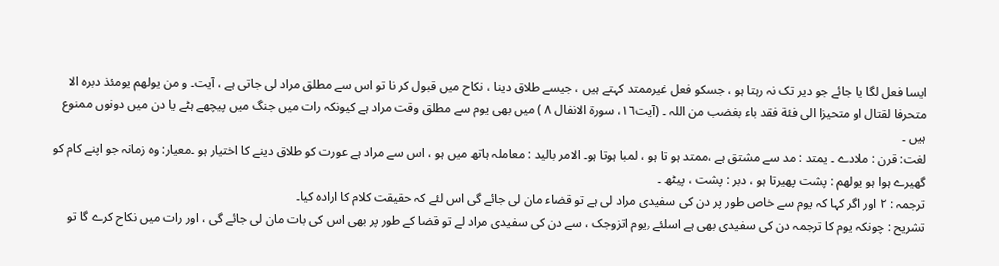ایسا فعل لگا یا جائے جو دیر تک نہ رہتا ہو ، جسکو فعل غیرممتد کہتے ہیں ، جیسے طلاق دینا ، نکاح میں قبول کر نا تو اس سے مطلق مراد لی جاتی ہے ، آیت۔ و من یولھم یومئذ دبرہ الا متحرفا لقتال او متحیزا الی فئة فقد باء بغضب من اللہ ۔ (آیت١٦، سورة الانفال ٨ ) میں بھی یوم سے مطلق وقت مراد ہے کیونکہ رات میں جنگ میں پیچھے ہٹے یا دن میں دونوں ممنوع ہیں ۔
لغت: قرن : ملادے ۔ یمتد : مد سے مشتق ہے ،ممتد ہو تا ہو ، لمبا ہوتا ہو۔ الامر بالید : معاملہ ہاتھ میں ہو ، اس سے مراد ہے عورت کو طلاق دینے کا اختیار ہو ۔معیار: وہ زمانہ جو اپنے کام کو گھیرے ہوا ہو یولھم : پشت پھیرتا ہو ، دبر : پشت ، پیٹھ ۔
ترجمہ : ٢ اور اگر کہا کہ یوم سے خاص طور پر دن کی سفیدی مراد لی ہے تو قضاء مان لی جائے گی اس لئے کہ حقیقت کلام کا ارادہ کیا۔
تشریح : چونکہ یوم کا ترجمہ دن کی سفیدی بھی ہے اسلئے ٫یوم اتزوجک ، سے دن کی سفیدی مراد لے تو قضا کے طور پر بھی اس کی بات مان لی جائے گی ، اور رات میں نکاح کرے گا تو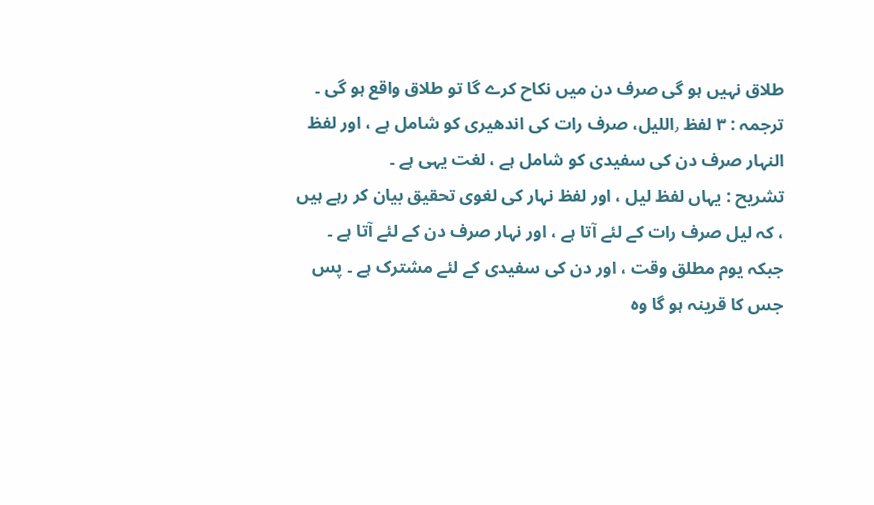طلاق نہیں ہو گی صرف دن میں نکاح کرے گا تو طلاق واقع ہو گی ۔
ترجمہ : ٣ لفظ ٫اللیل، صرف رات کی اندھیری کو شامل ہے ، اور لفظ النہار صرف دن کی سفیدی کو شامل ہے ، لغت یہی ہے ۔
تشریح : یہاں لفظ لیل ، اور لفظ نہار کی لغوی تحقیق بیان کر رہے ہیں ، کہ لیل صرف رات کے لئے آتا ہے ، اور نہار صرف دن کے لئے آتا ہے ۔ جبکہ یوم مطلق وقت ، اور دن کی سفیدی کے لئے مشترک ہے ۔ پس جس کا قرینہ ہو گا وہ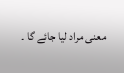معنی مراد لیا جائے گا ۔